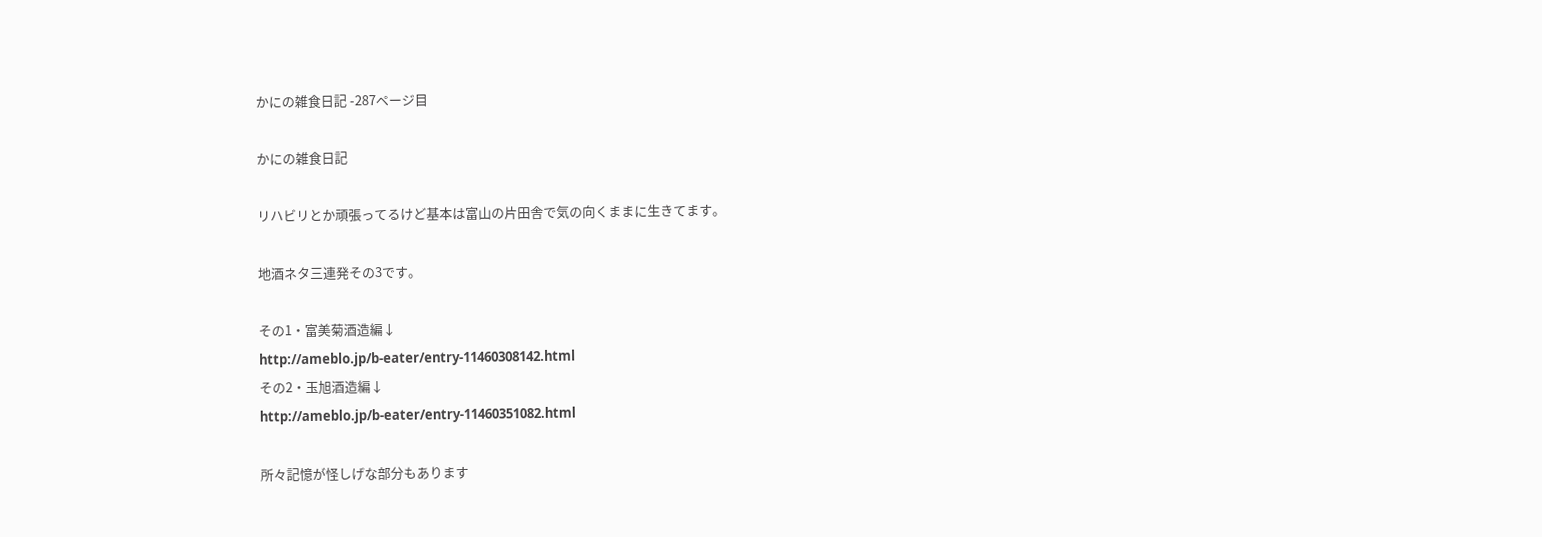かにの雑食日記 -287ページ目

かにの雑食日記

リハビリとか頑張ってるけど基本は富山の片田舎で気の向くままに生きてます。

地酒ネタ三連発その3です。

その1・富美菊酒造編↓
http://ameblo.jp/b-eater/entry-11460308142.html
その2・玉旭酒造編↓
http://ameblo.jp/b-eater/entry-11460351082.html

所々記憶が怪しげな部分もあります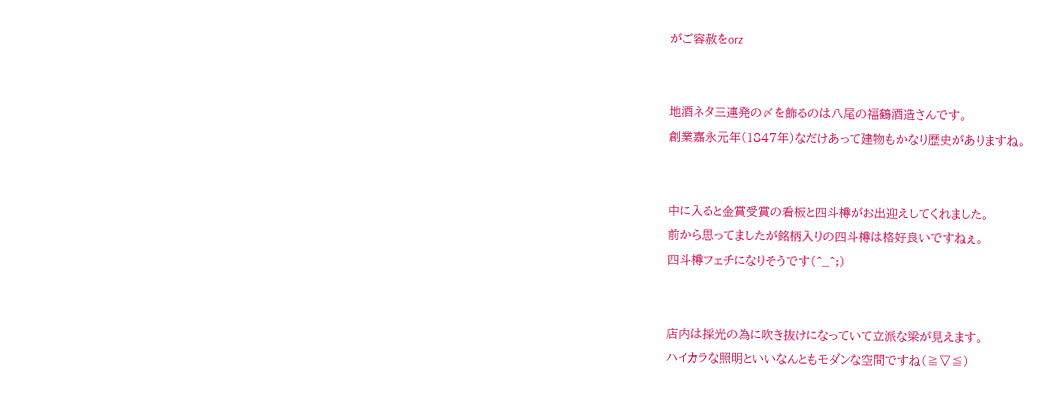がご容赦をorz


地酒ネタ三連発の〆を飾るのは八尾の福鶴酒造さんです。
創業嘉永元年(1847年)なだけあって建物もかなり歴史がありますね。


中に入ると金賞受賞の看板と四斗樽がお出迎えしてくれました。
前から思ってましたが銘柄入りの四斗樽は格好良いですねぇ。
四斗樽フェチになりそうです(^_^;)


店内は採光の為に吹き抜けになっていて立派な梁が見えます。
ハイカラな照明といいなんともモダンな空間ですね(≧▽≦)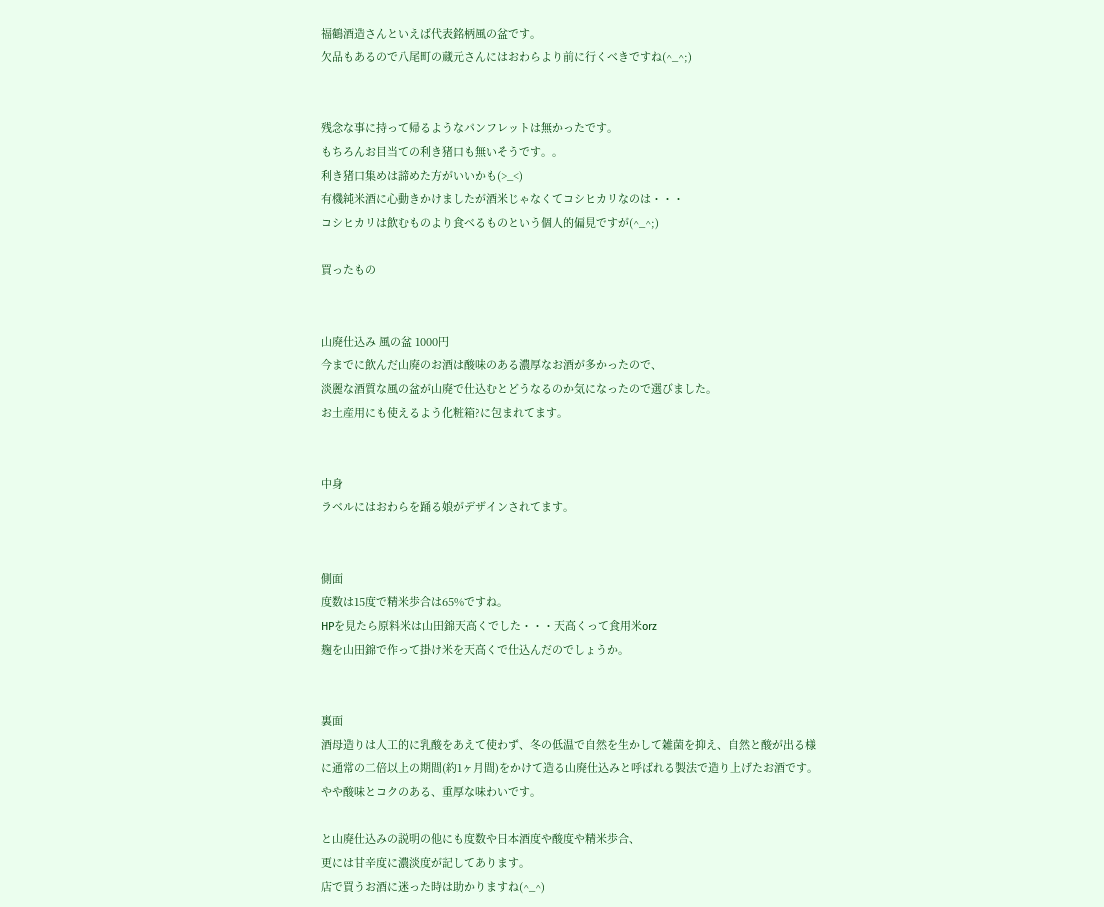福鶴酒造さんといえば代表銘柄風の盆です。
欠品もあるので八尾町の蔵元さんにはおわらより前に行くべきですね(^_^;)


残念な事に持って帰るようなパンフレットは無かったです。
もちろんお目当ての利き猪口も無いそうです。。
利き猪口集めは諦めた方がいいかも(>_<)
有機純米酒に心動きかけましたが酒米じゃなくてコシヒカリなのは・・・
コシヒカリは飲むものより食べるものという個人的偏見ですが(^_^;)

買ったもの


山廃仕込み 風の盆 1000円
今までに飲んだ山廃のお酒は酸味のある濃厚なお酒が多かったので、
淡麗な酒質な風の盆が山廃で仕込むとどうなるのか気になったので選びました。
お土産用にも使えるよう化粧箱?に包まれてます。


中身
ラベルにはおわらを踊る娘がデザインされてます。


側面
度数は15度で精米歩合は65%ですね。
HPを見たら原料米は山田錦天高くでした・・・天高くって食用米orz
麹を山田錦で作って掛け米を天高くで仕込んだのでしょうか。


裏面
酒母造りは人工的に乳酸をあえて使わず、冬の低温で自然を生かして雑菌を抑え、自然と酸が出る様に通常の二倍以上の期間(約1ヶ月間)をかけて造る山廃仕込みと呼ばれる製法で造り上げたお酒です。
やや酸味とコクのある、重厚な味わいです。

と山廃仕込みの説明の他にも度数や日本酒度や酸度や精米歩合、
更には甘辛度に濃淡度が記してあります。
店で買うお酒に迷った時は助かりますね(^_^)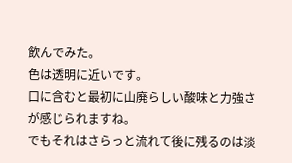飲んでみた。
色は透明に近いです。
口に含むと最初に山廃らしい酸味と力強さが感じられますね。
でもそれはさらっと流れて後に残るのは淡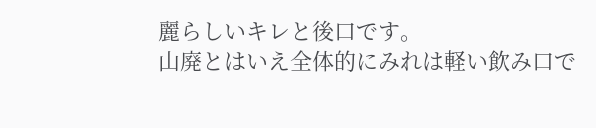麗らしいキレと後口です。
山廃とはいえ全体的にみれは軽い飲み口で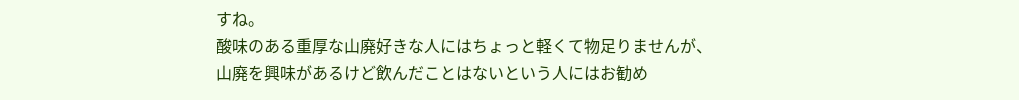すね。
酸味のある重厚な山廃好きな人にはちょっと軽くて物足りませんが、
山廃を興味があるけど飲んだことはないという人にはお勧め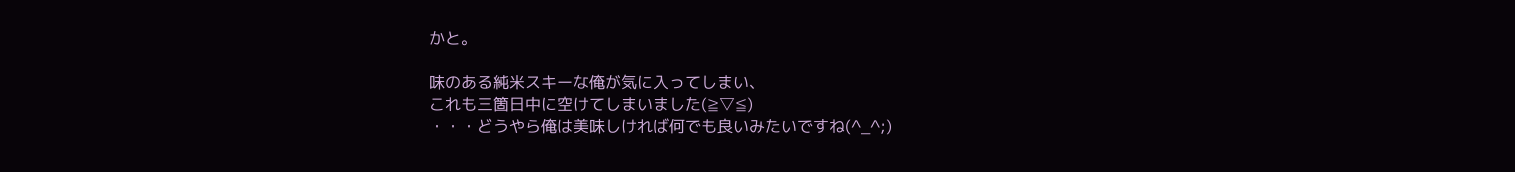かと。

味のある純米スキーな俺が気に入ってしまい、
これも三箇日中に空けてしまいました(≧▽≦)
・・・どうやら俺は美味しければ何でも良いみたいですね(^_^;)